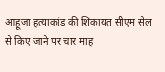आहूजा हत्याकांड की शिकायत सीएम सेल से किए जाने पर चार माह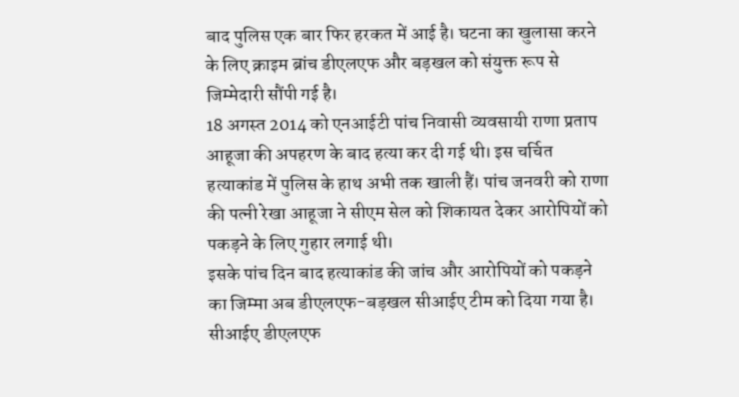बाद पुलिस एक बार फिर हरकत में आई है। घटना का खुलासा करने के लिए क्राइम ब्रांच डीएलएफ और बड़खल को संयुक्त रूप से जिम्मेदारी सौंपी गई है।
18 अगस्त 2014 को एनआईटी पांच निवासी व्यवसायी राणा प्रताप आहूजा की अपहरण के बाद हत्या कर दी गई थी। इस चर्चित हत्याकांड में पुलिस के हाथ अभी तक खाली हैं। पांच जनवरी को राणा की पत्नी रेखा आहूजा ने सीएम सेल को शिकायत देकर आरोपियों को पकड़ने के लिए गुहार लगाई थी।
इसके पांच दिन बाद हत्याकांड की जांच और आरोपियों को पकड़ने का जिम्मा अब डीएलएफ-बड़खल सीआईए टीम को दिया गया है। सीआईए डीएलएफ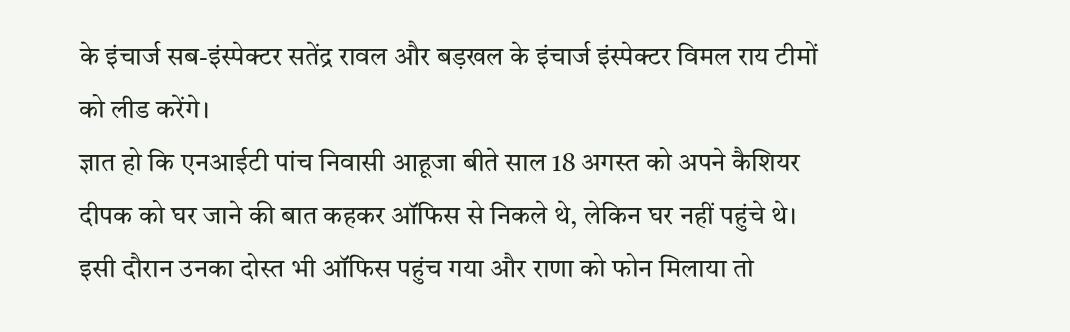के इंचार्ज सब-इंस्पेक्टर सतेंद्र रावल और बड़खल के इंचार्ज इंस्पेक्टर विमल राय टीमों को लीड करेंगे।
ज्ञात हो कि एनआईटी पांच निवासी आहूजा बीते साल 18 अगस्त को अपने कैशियर दीपक को घर जाने की बात कहकर ऑफिस से निकले थे, लेकिन घर नहीं पहुंचे थे।
इसी दौरान उनका दोस्त भी ऑफिस पहुंच गया और राणा को फोन मिलाया तो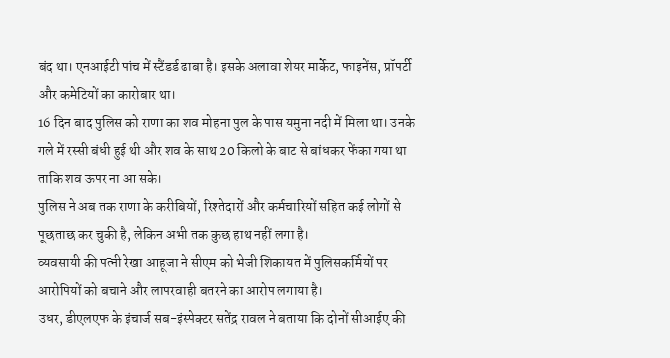बंद था। एनआईटी पांच में स्टैंडर्ड ढाबा है। इसके अलावा शेयर मार्केट, फाइनेंस, प्रॉपर्टी और कमेटियों का कारोबार था।
16 दिन बाद पुलिस को राणा का शव मोहना पुल के पास यमुना नदी में मिला था। उनके गले में रस्सी बंधी हुई थी और शव के साथ 20 किलो के बाट से बांधकर फेंका गया था ताकि शव ऊपर ना आ सके।
पुलिस ने अब तक राणा के करीबियों, रिश्तेदारों और कर्मचारियों सहित कई लोगों से पूछताछ कर चुकी है, लेकिन अभी तक कुछ हाथ नहीं लगा है।
व्यवसायी की पत्नी रेखा आहूजा ने सीएम को भेजी शिकायत में पुलिसकर्मियों पर आरोपियों को बचाने और लापरवाही बतरने का आरोप लगाया है।
उधर, डीएलएफ के इंचार्ज सब-इंस्पेक्टर सतेंद्र रावल ने बताया कि दोनों सीआईए की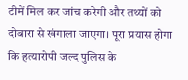टीमें मिल कर जांच करेगी और तथ्यों को दोबारा से खंगाला जाएगा। पूरा प्रयास होगा कि हत्यारोपी जल्द पुलिस के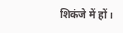शिकंजे में हों।